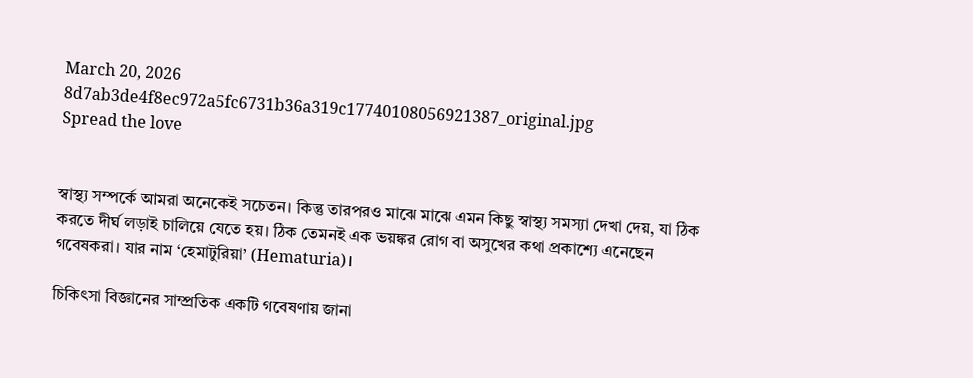March 20, 2026
8d7ab3de4f8ec972a5fc6731b36a319c17740108056921387_original.jpg
Spread the love


স্বাস্থ্য সম্পর্কে আমরা অনেকেই সচেতন। কিন্তু তারপরও মাঝে মাঝে এমন কিছু স্বাস্থ্য সমস্যা দেখা দেয়, যা ঠিক করতে দীর্ঘ লড়াই চালিয়ে যেতে হয়। ঠিক তেমনই এক ভয়ঙ্কর রোগ বা অসুখের কথা প্রকাশ্যে এনেছেন গবেষকরা। যার নাম ‘হেমাটুরিয়া’ (Hematuria)।

চিকিৎসা বিজ্ঞানের সাম্প্রতিক একটি গবেষণায় জানা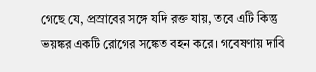গেছে যে, প্রস্রাবের সঙ্গে যদি রক্ত যায়, তবে এটি কিন্তু ভয়ঙ্কর একটি রোগের সঙ্কেত বহন করে। গবেষণায় দাবি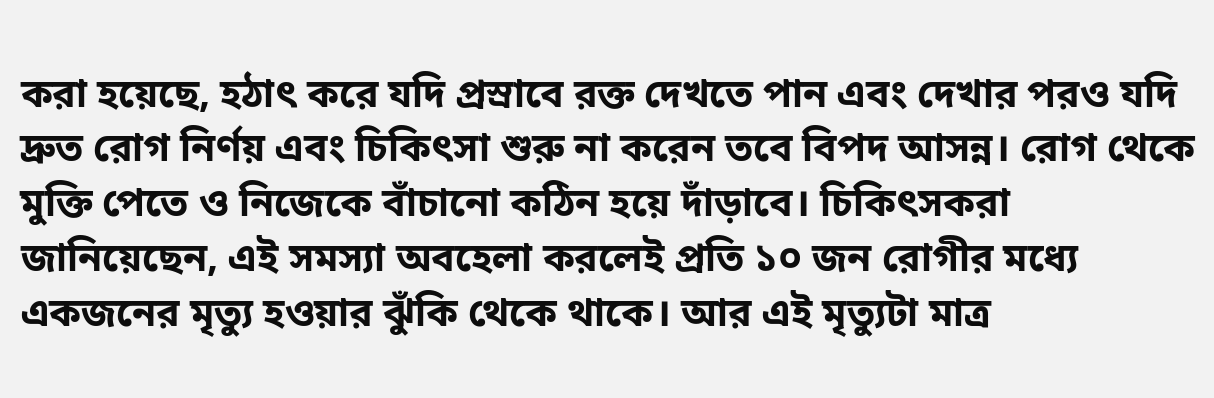করা হয়েছে, হঠাৎ করে যদি প্রস্রাবে রক্ত দেখতে পান এবং দেখার পরও যদি দ্রুত রোগ নির্ণয় এবং চিকিৎসা শুরু না করেন তবে বিপদ আসন্ন। রোগ থেকে মুক্তি পেতে ও নিজেকে বাঁচানো কঠিন হয়ে দাঁড়াবে। চিকিৎসকরা জানিয়েছেন, এই সমস্যা অবহেলা করলেই প্রতি ১০ জন রোগীর মধ্যে একজনের মৃত্যু হওয়ার ঝুঁকি থেকে থাকে। আর এই মৃত্যুটা মাত্র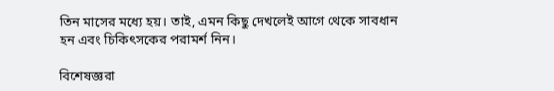তিন মাসের মধ্যে হয়। তাই, এমন কিছু দেখলেই আগে থেকে সাবধান হন এবং চিকিৎসকের পরামর্শ নিন।

বিশেষজ্ঞরা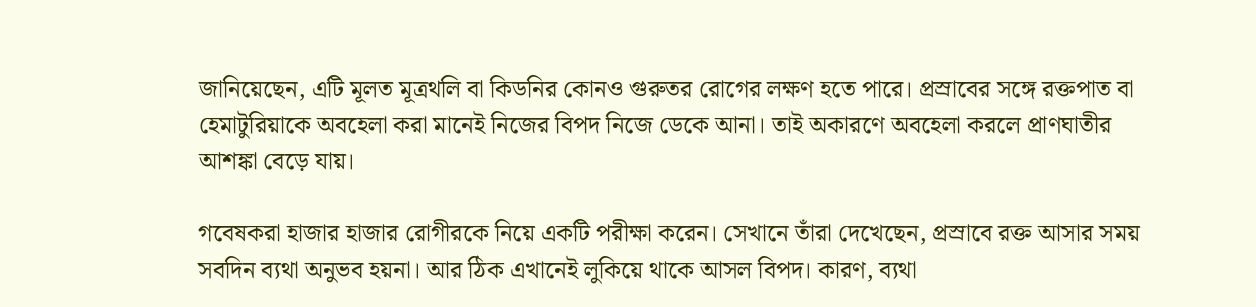জানিয়েছেন, এটি মূলত মূত্রথলি বা কিডনির কোনও গুরুতর রোগের লক্ষণ হতে পারে। প্রস্রাবের সঙ্গে রক্তপাত বা হেমাটুরিয়াকে অবহেলা করা মানেই নিজের বিপদ নিজে ডেকে আনা। তাই অকারণে অবহেলা করলে প্রাণঘাতীর আশঙ্কা বেড়ে যায়।

গবেষকরা হাজার হাজার রোগীরকে নিয়ে একটি পরীক্ষা করেন। সেখানে তাঁরা দেখেছেন, প্রস্রাবে রক্ত আসার সময় সবদিন ব্যথা অনুভব হয়না। আর ঠিক এখানেই লুকিয়ে থাকে আসল বিপদ। কারণ, ব্যথা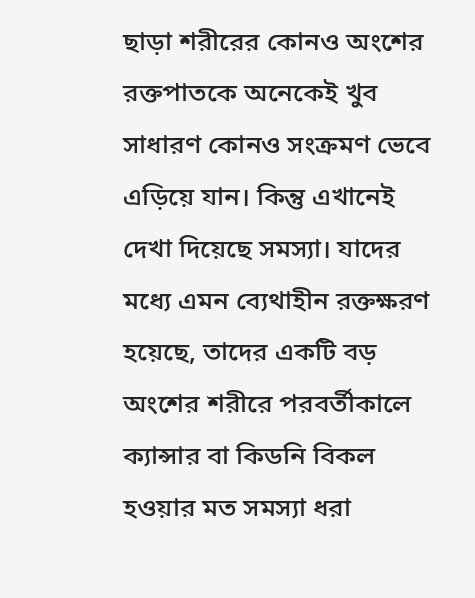ছাড়া শরীরের কোনও অংশের রক্তপাতকে অনেকেই খুব সাধারণ কোনও সংক্রমণ ভেবে এড়িয়ে যান। কিন্তু এখানেই দেখা দিয়েছে সমস্যা। যাদের মধ্যে এমন ব্যেথাহীন রক্তক্ষরণ হয়েছে, তাদের একটি বড় অংশের শরীরে পরবর্তীকালে ক্যান্সার বা কিডনি বিকল হওয়ার মত সমস্যা ধরা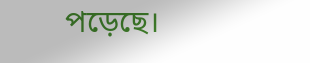পড়েছে।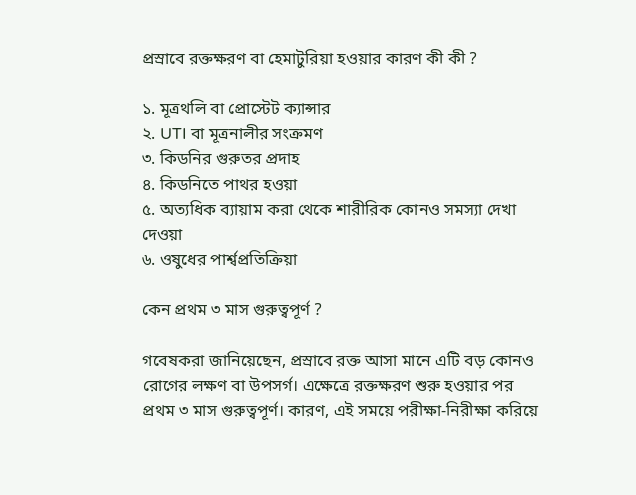প্রস্রাবে রক্তক্ষরণ বা হেমাটুরিয়া হওয়ার কারণ কী কী ?

১. মূত্রথলি বা প্রোস্টেট ক্যান্সার
২. UTI বা মূত্রনালীর সংক্রমণ
৩. কিডনির গুরুতর প্রদাহ
৪. কিডনিতে পাথর হওয়া
৫. অত্যধিক ব্যায়াম করা থেকে শারীরিক কোনও সমস্যা দেখা দেওয়া
৬. ওষুধের পার্শ্বপ্রতিক্রিয়া

কেন প্রথম ৩ মাস গুরুত্বপূর্ণ ?

গবেষকরা জানিয়েছেন, প্রস্রাবে রক্ত আসা মানে এটি বড় কোনও রোগের লক্ষণ বা উপসর্গ। এক্ষেত্রে রক্তক্ষরণ শুরু হওয়ার পর প্রথম ৩ মাস গুরুত্বপূর্ণ। কারণ, এই সময়ে পরীক্ষা-নিরীক্ষা করিয়ে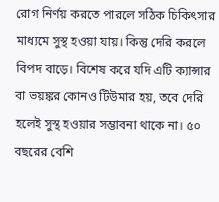রোগ নির্ণয় করতে পারলে সঠিক চিকিৎসার মাধ্যমে সুস্থ হওয়া যায়। কিন্তু দেরি করলে বিপদ বাড়ে। বিশেষ করে যদি এটি ক্যান্সার বা ভয়ঙ্কর কোনও টিউমার হয়, তবে দেরি হলেই সুস্থ হওয়ার সম্ভাবনা থাকে না। ৫০ বছরের বেশি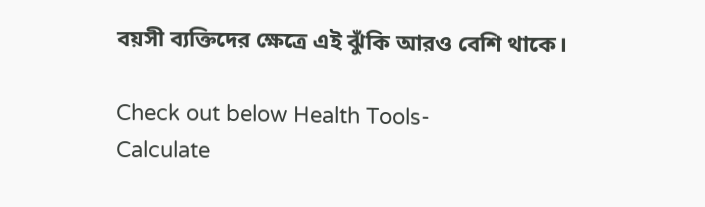বয়সী ব্যক্তিদের ক্ষেত্রে এই ঝুঁকি আরও বেশি থাকে।

Check out below Health Tools-
Calculate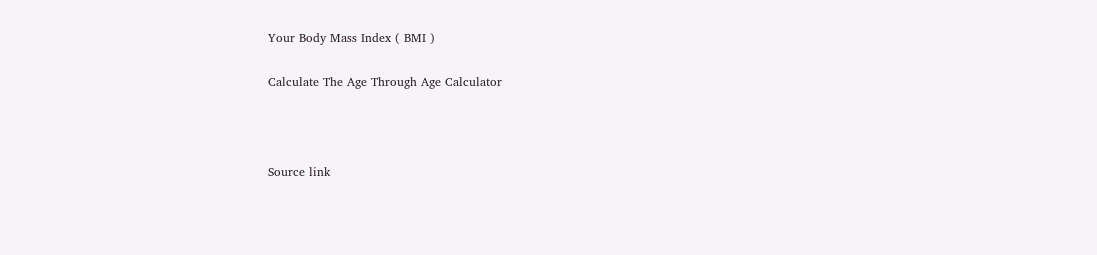Your Body Mass Index ( BMI )

Calculate The Age Through Age Calculator



Source link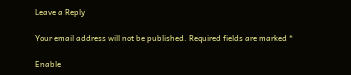Leave a Reply

Your email address will not be published. Required fields are marked *

Enable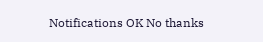Notifications OK No thanks